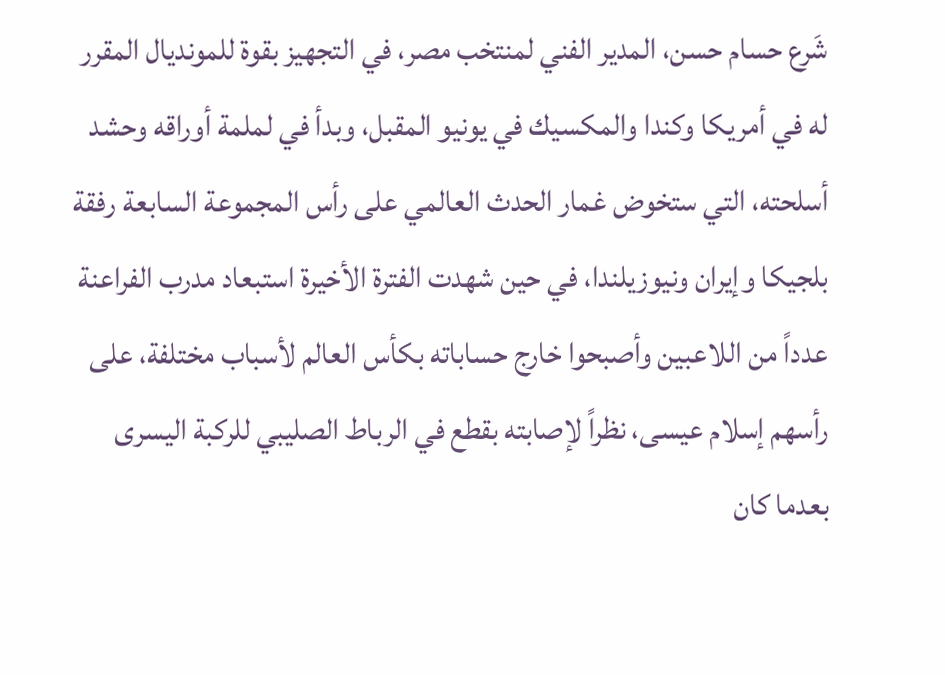شَرع حسام حسن، المدير الفني لمنتخب مصر، في التجهيز بقوة للمونديال المقرر له في أمريكا وكندا والمكسيك في يونيو المقبل، وبدأ في لملمة أوراقه وحشد أسلحته، التي ستخوض غمار الحدث العالمي على رأس المجموعة السابعة رفقة بلجيكا وإيران ونيوزيلندا، في حين شهدت الفترة الأخيرة استبعاد مدرب الفراعنة عدداً من اللاعبين وأصبحوا خارج حساباته بكأس العالم لأسباب مختلفة، على رأسهم إسلام عيسى، نظراً لإصابته بقطع في الرباط الصليبي للركبة اليسرى بعدما كان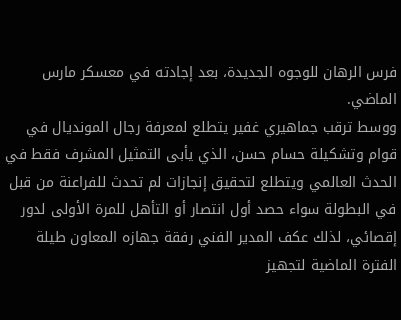فرس الرهان للوجوه الجديدة، بعد إجادته في معسكر مارس الماضي.
ووسط ترقب جماهيري غفير يتطلع لمعرفة رجال المونديال في قوام وتشكيلة حسام حسن، الذي يأبى التمثيل المشرف فقط في الحدث العالمي ويتطلع لتحقيق إنجازات لم تحدث للفراعنة من قبل في البطولة سواء حصد أول انتصار أو التأهل للمرة الأولى لدور إقصائي، لذلك عكف المدير الفني رفقة جهازه المعاون طيلة الفترة الماضية لتجهيز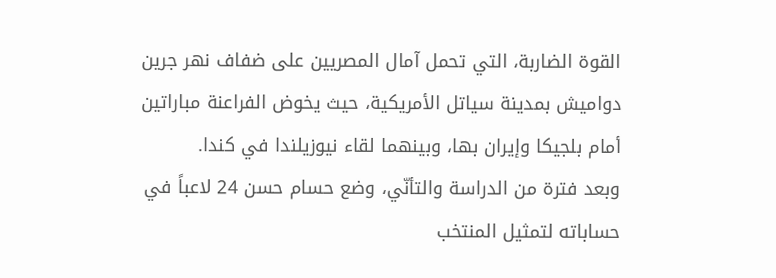القوة الضاربة، التي تحمل آمال المصريين على ضفاف نهر جرين دواميش بمدينة سياتل الأمريكية، حيث يخوض الفراعنة مباراتين أمام بلجيكا وإيران بها، وبينهما لقاء نيوزيلندا في كندا.
وبعد فترة من الدراسة والتأنّي، وضع حسام حسن 24 لاعباً في حساباته لتمثيل المنتخب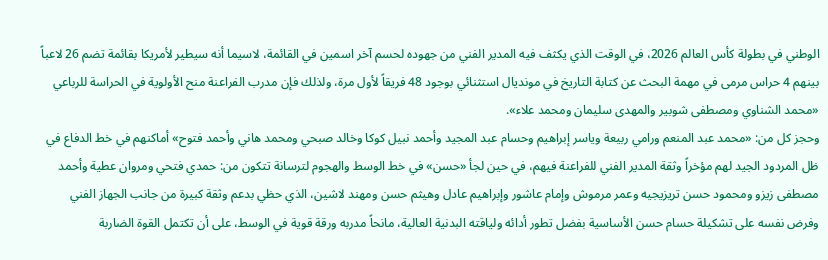الوطني في بطولة كأس العالم 2026، في الوقت الذي يكثف فيه المدير الفني من جهوده لحسم آخر اسمين في القائمة، لاسيما أنه سيطير لأمريكا بقائمة تضم 26 لاعباً بينهم 4 حراس مرمى في مهمة البحث عن كتابة التاريخ في مونديال استثنائي بوجود 48 فريقاً لأول مرة، ولذلك فإن مدرب الفراعنة منح الأولوية في الحراسة للرباعي «محمد الشناوي ومصطفى شوبير والمهدى سليمان ومحمد علاء».
وحجز كل من: «محمد عبد المنعم ورامي ربيعة وياسر إبراهيم وحسام عبد المجيد وأحمد نبيل كوكا وخالد صبحي ومحمد هاني وأحمد فتوح» أماكنهم في خط الدفاع في ظل المردود الجيد لهم مؤخراً وثقة المدير الفني للفراعنة فيهم، في حين لجأ «حسن» في خط الوسط والهجوم لترسانة تتكون من: حمدي فتحي ومروان عطية وأحمد مصطفى زيزو ومحمود حسن تريزيجيه وعمر مرموش وإمام عاشور وإبراهيم عادل وهيثم حسن ومهند لاشين، الذي حظي بدعم وثقة كبيرة من جانب الجهاز الفني وفرض نفسه على تشكيلة حسام حسن الأساسية بفضل تطور أدائه ولياقته البدنية العالية، مانحاً مدربه ورقة قوية في الوسط، على أن تكتمل القوة الضاربة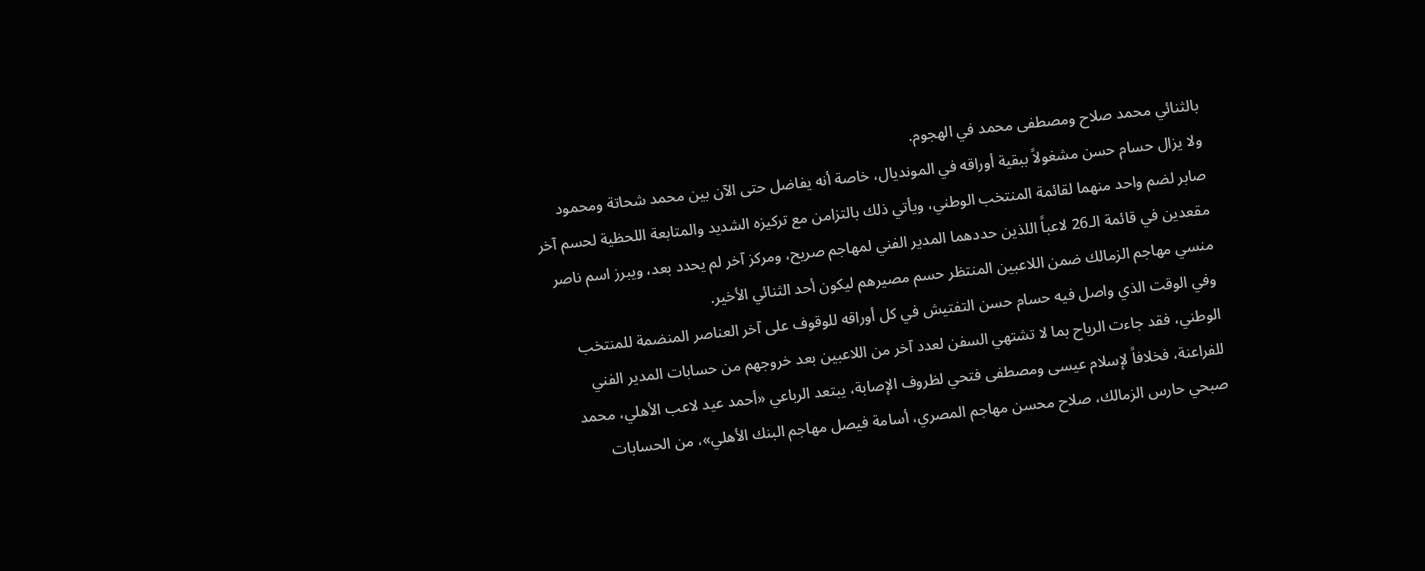بالثنائي محمد صلاح ومصطفى محمد في الهجوم.
ولا يزال حسام حسن مشغولاً ببقية أوراقه في المونديال، خاصة أنه يفاضل حتى الآن بين محمد شحاتة ومحمود صابر لضم واحد منهما لقائمة المنتخب الوطني، ويأتي ذلك بالتزامن مع تركيزه الشديد والمتابعة اللحظية لحسم آخر مقعدين في قائمة الـ26 لاعباً اللذين حددهما المدير الفني لمهاجم صريح، ومركز آخر لم يحدد بعد، ويبرز اسم ناصر منسي مهاجم الزمالك ضمن اللاعبين المنتظر حسم مصيرهم ليكون أحد الثنائي الأخير.
وفي الوقت الذي واصل فيه حسام حسن التفتيش في كل أوراقه للوقوف على آخر العناصر المنضمة للمنتخب الوطني، فقد جاءت الرياح بما لا تشتهي السفن لعدد آخر من اللاعبين بعد خروجهم من حسابات المدير الفني للفراعنة، فخلافاً لإسلام عيسى ومصطفى فتحي لظروف الإصابة، يبتعد الرباعي «أحمد عيد لاعب الأهلي، محمد صبحي حارس الزمالك، صلاح محسن مهاجم المصري، أسامة فيصل مهاجم البنك الأهلي»، من الحسابات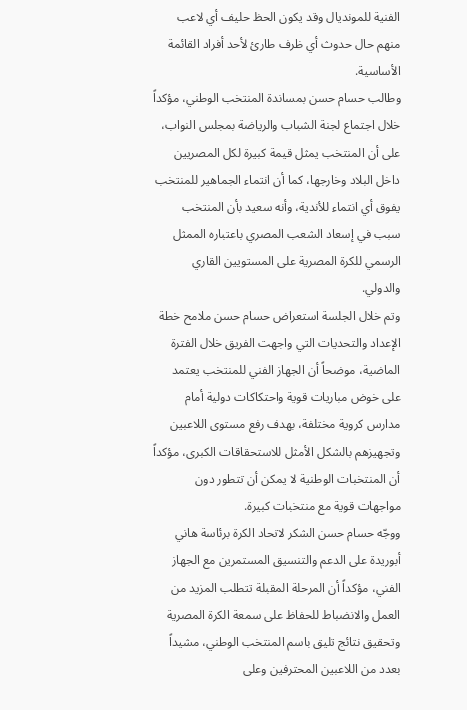الفنية للمونديال وقد يكون الحظ حليف أي لاعب منهم حال حدوث أي ظرف طارئ لأحد أفراد القائمة الأساسية.
وطالب حسام حسن بمساندة المنتخب الوطني، مؤكداً خلال اجتماع لجنة الشباب والرياضة بمجلس النواب، على أن المنتخب يمثل قيمة كبيرة لكل المصريين داخل البلاد وخارجها، كما أن انتماء الجماهير للمنتخب يفوق أي انتماء للأندية، وأنه سعيد بأن المنتخب سبب في إسعاد الشعب المصري باعتباره الممثل الرسمي للكرة المصرية على المستويين القاري والدولي.
وتم خلال الجلسة استعراض حسام حسن ملامح خطة الإعداد والتحديات التي واجهت الفريق خلال الفترة الماضية، موضحاً أن الجهاز الفني للمنتخب يعتمد على خوض مباريات قوية واحتكاكات دولية أمام مدارس كروية مختلفة، بهدف رفع مستوى اللاعبين وتجهيزهم بالشكل الأمثل للاستحقاقات الكبرى، مؤكداً أن المنتخبات الوطنية لا يمكن أن تتطور دون مواجهات قوية مع منتخبات كبيرة.
ووجّه حسام حسن الشكر لاتحاد الكرة برئاسة هاني أبوريدة على الدعم والتنسيق المستمرين مع الجهاز الفني، مؤكداً أن المرحلة المقبلة تتطلب المزيد من العمل والانضباط للحفاظ على سمعة الكرة المصرية وتحقيق نتائج تليق باسم المنتخب الوطني، مشيداً بعدد من اللاعبين المحترفين وعلى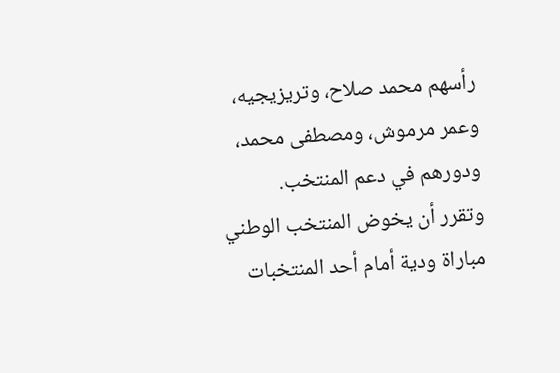رأسهم محمد صلاح، وتريزيجيه، وعمر مرموش، ومصطفى محمد، ودورهم في دعم المنتخب.
وتقرر أن يخوض المنتخب الوطني مباراة ودية أمام أحد المنتخبات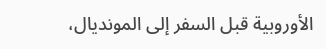الأوروبية قبل السفر إلى المونديال،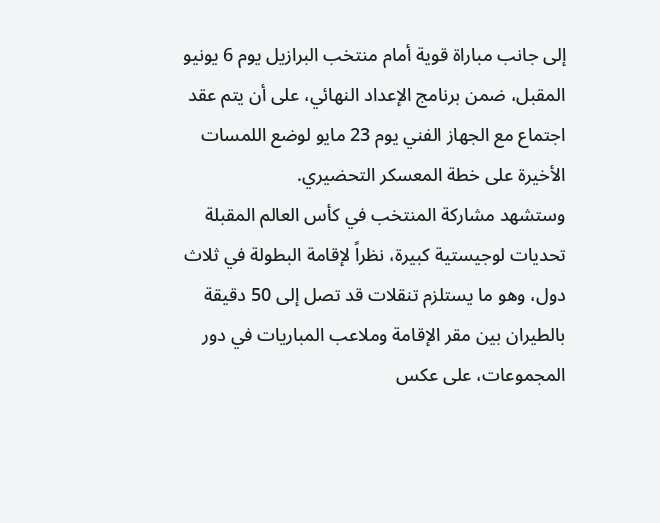إلى جانب مباراة قوية أمام منتخب البرازيل يوم 6 يونيو المقبل، ضمن برنامج الإعداد النهائي، على أن يتم عقد اجتماع مع الجهاز الفني يوم 23 مايو لوضع اللمسات الأخيرة على خطة المعسكر التحضيري.
وستشهد مشاركة المنتخب في كأس العالم المقبلة تحديات لوجيستية كبيرة، نظراً لإقامة البطولة في ثلاث دول، وهو ما يستلزم تنقلات قد تصل إلى 50 دقيقة بالطيران بين مقر الإقامة وملاعب المباريات في دور المجموعات، على عكس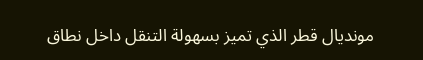مونديال قطر الذي تميز بسهولة التنقل داخل نطاق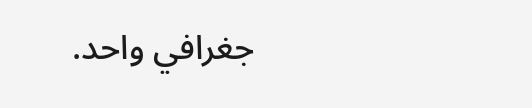جغرافي واحد.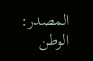المصدر:
الوطن